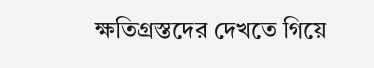ক্ষতিগ্রস্তদের দেখতে গিয়ে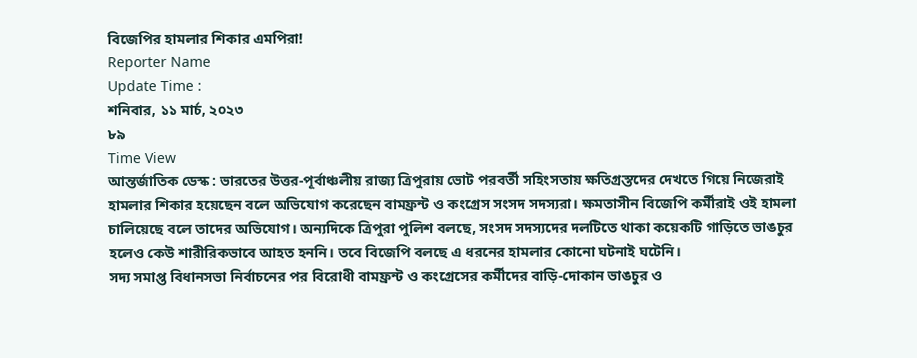বিজেপির হামলার শিকার এমপিরা!
Reporter Name
Update Time :
শনিবার, ১১ মার্চ, ২০২৩
৮৯
Time View
আন্তর্জাতিক ডেস্ক : ভারতের উত্তর-পূর্বাঞ্চলীয় রাজ্য ত্রিপুরায় ভোট পরবর্তী সহিংসতায় ক্ষতিগ্রস্তদের দেখতে গিয়ে নিজেরাই হামলার শিকার হয়েছেন বলে অভিযোগ করেছেন বামফ্রন্ট ও কংগ্রেস সংসদ সদস্যরা। ক্ষমতাসীন বিজেপি কর্মীরাই ওই হামলা চালিয়েছে বলে তাদের অভিযোগ। অন্যদিকে ত্রিপুরা পুলিশ বলছে, সংসদ সদস্যদের দলটিতে থাকা কয়েকটি গাড়িতে ভাঙচুর হলেও কেউ শারীরিকভাবে আহত হননি। তবে বিজেপি বলছে এ ধরনের হামলার কোনো ঘটনাই ঘটেনি।
সদ্য সমাপ্ত বিধানসভা নির্বাচনের পর বিরোধী বামফ্রন্ট ও কংগ্রেসের কর্মীদের বাড়ি-দোকান ভাঙচুর ও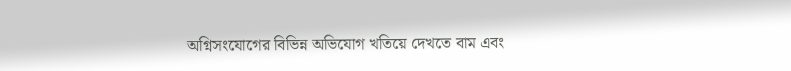অগ্নিসংযোগের বিভিন্ন অভিযোগ খতিয়ে দেখতে বাম এবং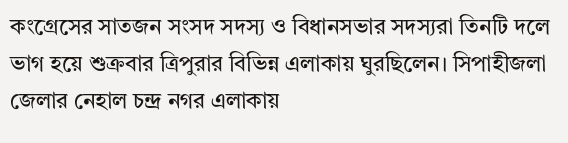কংগ্রেসের সাতজন সংসদ সদস্য ও বিধানসভার সদস্যরা তিনটি দলে ভাগ হয়ে শুক্রবার ত্রিপুরার বিভিন্ন এলাকায় ঘুরছিলেন। সিপাহীজলা জেলার নেহাল চন্দ্র নগর এলাকায়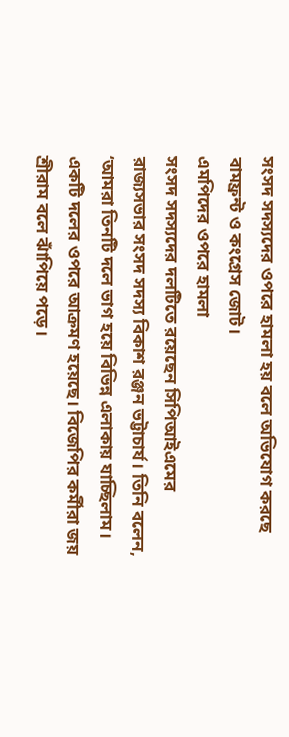সংসদ সদস্যদের ওপরে হামলা হয় বলে অভিযোগ করছে বামফ্রন্ট ও কংগ্রেস জোট।
এমপিদের ওপরে হামলা
সংসদ সদস্যদের দলটিতে রয়েছেন সিপিআইএমের রাজ্যসভার সংসদ সদস্য বিকাশ রঞ্জন ভট্টাচার্য। তিনি বলেন, ‘আমরা তিনটি দলে ভাগ হয়ে বিভিন্ন এলাকায় যাচ্ছিলাম। একটি দলের ওপরে আক্রমণ হয়েছে। বিজেপির কর্মীরা জয় শ্রীরাম বলে ঝাঁপিয়ে পড়ে।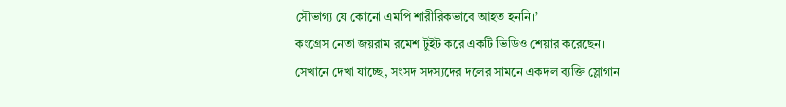সৌভাগ্য যে কোনো এমপি শারীরিকভাবে আহত হননি।’
কংগ্রেস নেতা জয়রাম রমেশ টুইট করে একটি ভিডিও শেয়ার করেছেন। সেখানে দেখা যাচ্ছে, সংসদ সদস্যদের দলের সামনে একদল ব্যক্তি স্লোগান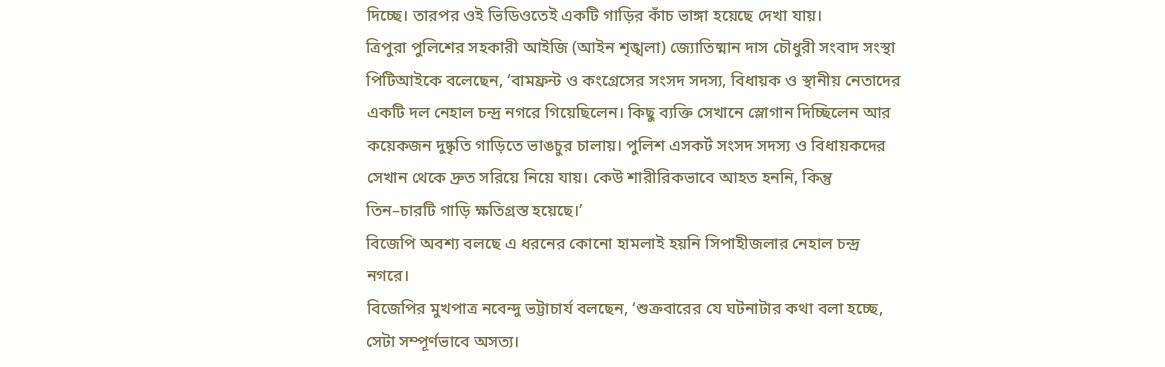দিচ্ছে। তারপর ওই ভিডিওতেই একটি গাড়ির কাঁচ ভাঙ্গা হয়েছে দেখা যায়।
ত্রিপুরা পুলিশের সহকারী আইজি (আইন শৃঙ্খলা) জ্যোতিষ্মান দাস চৌধুরী সংবাদ সংস্থা পিটিআইকে বলেছেন, ‘বামফ্রন্ট ও কংগ্রেসের সংসদ সদস্য, বিধায়ক ও স্থানীয় নেতাদের একটি দল নেহাল চন্দ্র নগরে গিয়েছিলেন। কিছু ব্যক্তি সেখানে স্লোগান দিচ্ছিলেন আর কয়েকজন দুষ্কৃতি গাড়িতে ভাঙচুর চালায়। পুলিশ এসকর্ট সংসদ সদস্য ও বিধায়কদের সেখান থেকে দ্রুত সরিয়ে নিয়ে যায়। কেউ শারীরিকভাবে আহত হননি, কিন্তু তিন–চারটি গাড়ি ক্ষতিগ্রস্ত হয়েছে।’
বিজেপি অবশ্য বলছে এ ধরনের কোনো হামলাই হয়নি সিপাহীজলার নেহাল চন্দ্র নগরে।
বিজেপির মুখপাত্র নবেন্দু ভট্টাচার্য বলছেন, ‘শুক্রবারের যে ঘটনাটার কথা বলা হচ্ছে, সেটা সম্পূর্ণভাবে অসত্য।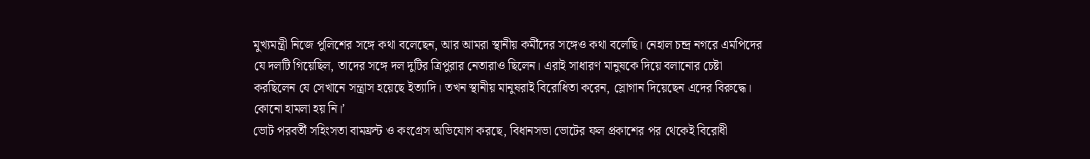মুখ্যমন্ত্রী নিজে পুলিশের সঙ্গে কথা বলেছেন, আর আমরা স্থানীয় কর্মীদের সঙ্গেও কথা বলেছি। নেহাল চন্দ্র নগরে এমপিদের যে দলটি গিয়েছিল, তাদের সঙ্গে দল দুটির ত্রিপুরার নেতারাও ছিলেন। এরাই সাধারণ মানুষকে দিয়ে বলানোর চেষ্টা করছিলেন যে সেখানে সন্ত্রাস হয়েছে ইত্যাদি। তখন স্থানীয় মানুষরাই বিরোধিতা করেন, স্লোগান দিয়েছেন এদের বিরুদ্ধে। কোনো হামলা হয় নি।’
ভোট পরবর্তী সহিংসতা বামফ্রন্ট ও কংগ্রেস অভিযোগ করছে, বিধানসভা ভোটের ফল প্রকাশের পর থেকেই বিরোধী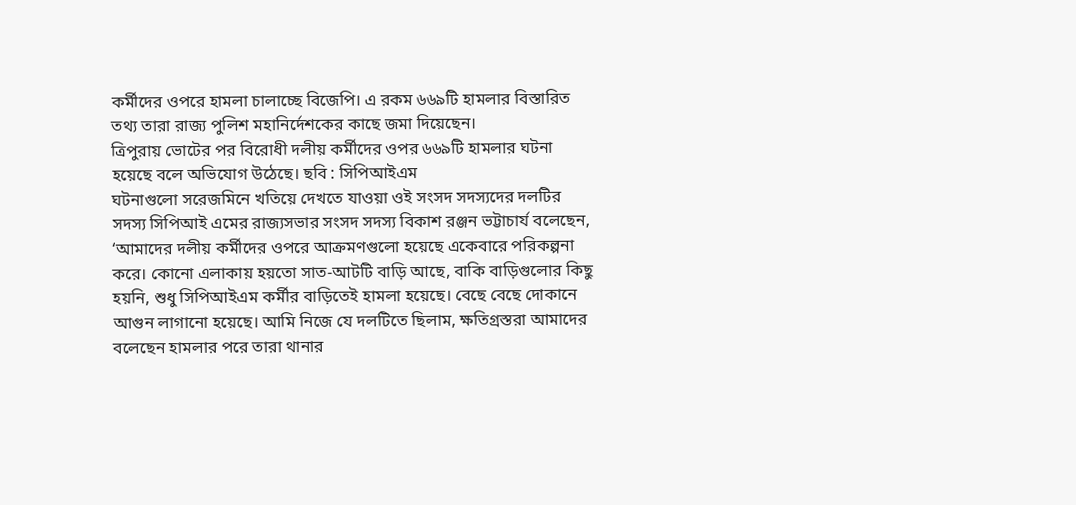কর্মীদের ওপরে হামলা চালাচ্ছে বিজেপি। এ রকম ৬৬৯টি হামলার বিস্তারিত তথ্য তারা রাজ্য পুলিশ মহানির্দেশকের কাছে জমা দিয়েছেন।
ত্রিপুরায় ভোটের পর বিরোধী দলীয় কর্মীদের ওপর ৬৬৯টি হামলার ঘটনা হয়েছে বলে অভিযোগ উঠেছে। ছবি : সিপিআইএম
ঘটনাগুলো সরেজমিনে খতিয়ে দেখতে যাওয়া ওই সংসদ সদস্যদের দলটির সদস্য সিপিআই এমের রাজ্যসভার সংসদ সদস্য বিকাশ রঞ্জন ভট্টাচার্য বলেছেন, ‘আমাদের দলীয় কর্মীদের ওপরে আক্রমণগুলো হয়েছে একেবারে পরিকল্পনা করে। কোনো এলাকায় হয়তো সাত-আটটি বাড়ি আছে, বাকি বাড়িগুলোর কিছু হয়নি, শুধু সিপিআইএম কর্মীর বাড়িতেই হামলা হয়েছে। বেছে বেছে দোকানে আগুন লাগানো হয়েছে। আমি নিজে যে দলটিতে ছিলাম, ক্ষতিগ্রস্তরা আমাদের বলেছেন হামলার পরে তারা থানার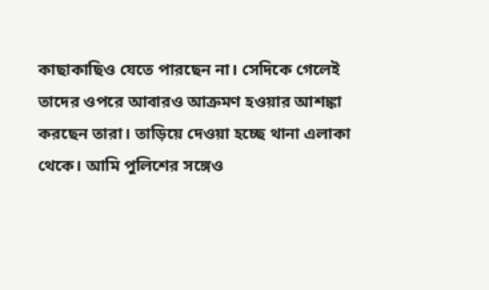কাছাকাছিও যেতে পারছেন না। সেদিকে গেলেই তাদের ওপরে আবারও আক্রমণ হওয়ার আশঙ্কা করছেন তারা। তাড়িয়ে দেওয়া হচ্ছে থানা এলাকা থেকে। আমি পুলিশের সঙ্গেও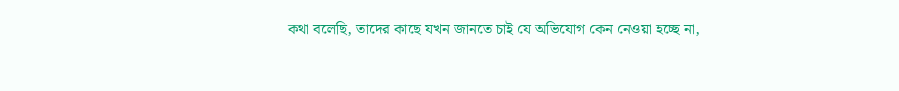কথা বলেছি, তাদের কাছে যখন জানতে চাই যে অভিযোগ কেন নেওয়া হচ্ছে না,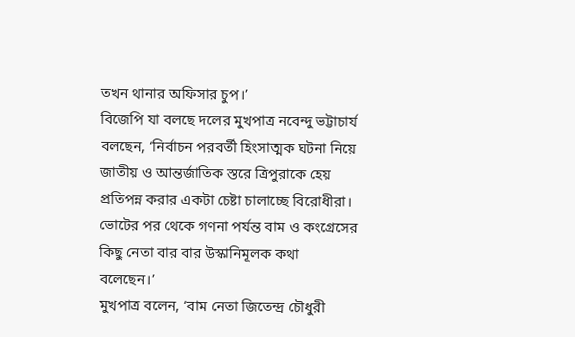তখন থানার অফিসার চুপ।’
বিজেপি যা বলছে দলের মুখপাত্র নবেন্দু ভট্টাচার্য বলছেন, ‘নির্বাচন পরবর্তী হিংসাত্মক ঘটনা নিয়ে জাতীয় ও আন্তর্জাতিক স্তরে ত্রিপুরাকে হেয় প্রতিপন্ন করার একটা চেষ্টা চালাচ্ছে বিরোধীরা। ভোটের পর থেকে গণনা পর্যন্ত বাম ও কংগ্রেসের কিছু নেতা বার বার উস্কানিমূলক কথা বলেছেন।’
মুখপাত্র বলেন, ‘বাম নেতা জিতেন্দ্র চৌধুরী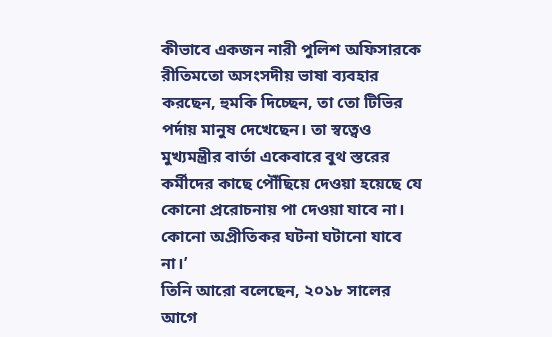কীভাবে একজন নারী পুলিশ অফিসারকে রীতিমতো অসংসদীয় ভাষা ব্যবহার করছেন, হুমকি দিচ্ছেন, তা তো টিভির পর্দায় মানুষ দেখেছেন। তা স্বত্বেও মুখ্যমন্ত্রীর বার্তা একেবারে বুথ স্তরের কর্মীদের কাছে পৌঁছিয়ে দেওয়া হয়েছে যে কোনো প্ররোচনায় পা দেওয়া যাবে না। কোনো অপ্রীতিকর ঘটনা ঘটানো যাবে না।’
তিনি আরো বলেছেন, ২০১৮ সালের আগে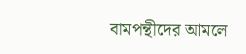বামপন্থীদের আমলে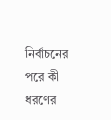নির্বাচনের পরে কী ধরণের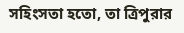সহিংসতা হতো, তা ত্রিপুরার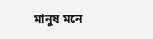মানুষ মনে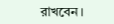রাখবেন।